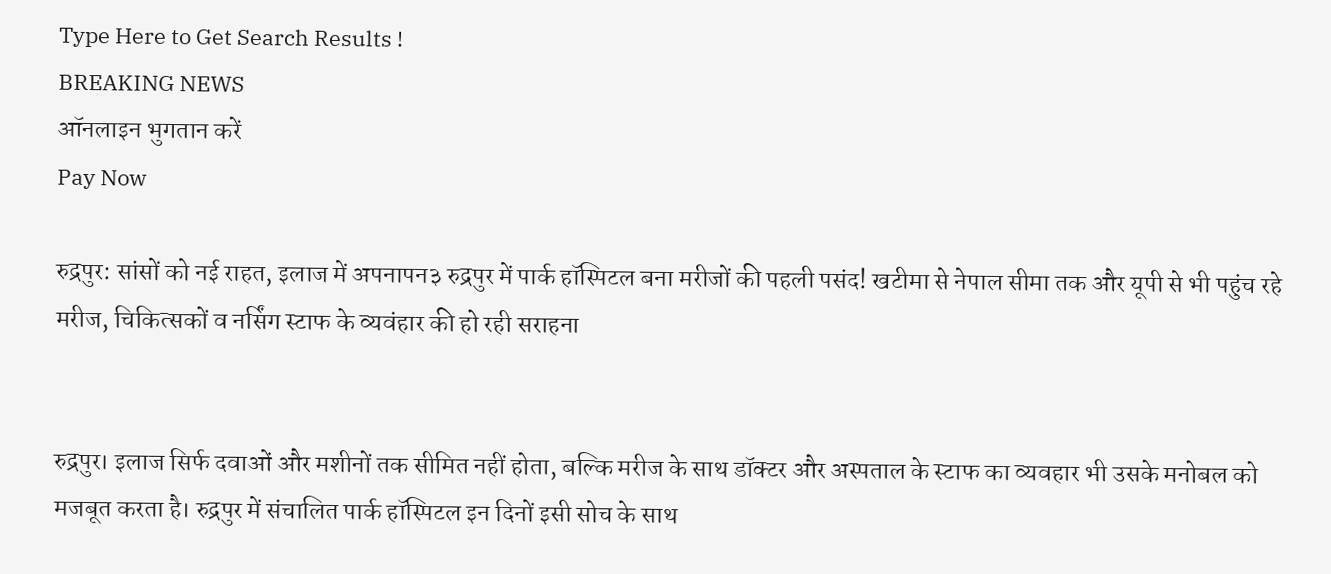Type Here to Get Search Results !
BREAKING NEWS
ऑनलाइन भुगतान करें
Pay Now

रुद्रपुर: सांसों को नई राहत, इलाज में अपनापन३ रुद्रपुर में पार्क हॉस्पिटल बना मरीजों की पहली पसंद! खटीमा से नेपाल सीमा तक और यूपी से भी पहुंच रहे मरीज, चिकित्सकों व नर्सिंग स्टाफ के व्यवंहार की हो रही सराहना


रुद्रपुर। इलाज सिर्फ दवाओं और मशीनों तक सीमित नहीं होता, बल्कि मरीज के साथ डॉक्टर और अस्पताल के स्टाफ का व्यवहार भी उसके मनोबल को मजबूत करता है। रुद्रपुर में संचालित पार्क हॉस्पिटल इन दिनों इसी सोच के साथ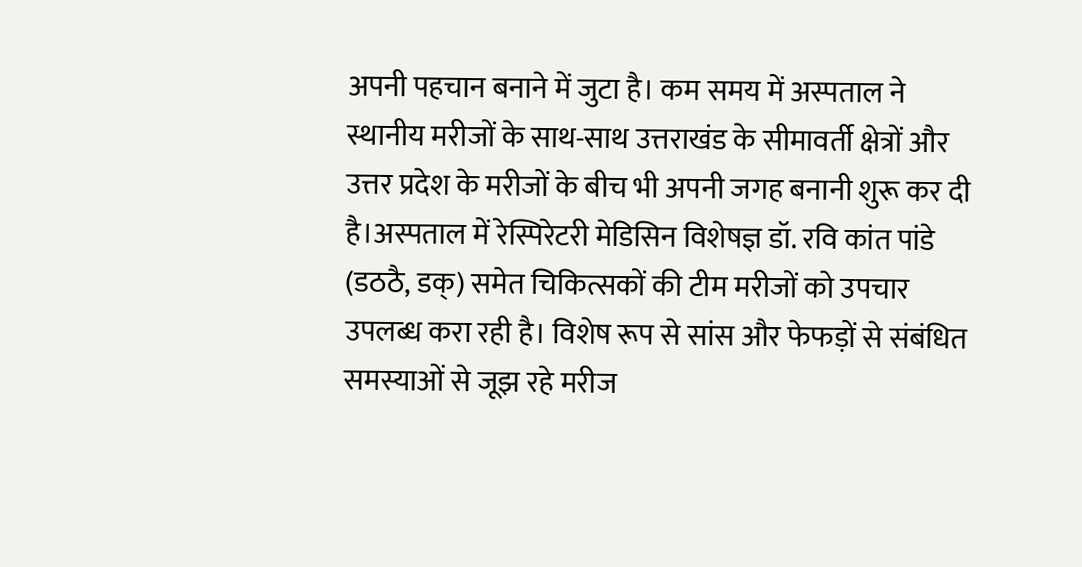अपनी पहचान बनाने में जुटा है। कम समय में अस्पताल ने स्थानीय मरीजों के साथ-साथ उत्तराखंड के सीमावर्ती क्षेत्रों और उत्तर प्रदेश के मरीजों के बीच भी अपनी जगह बनानी शुरू कर दी है।अस्पताल में रेस्पिरेटरी मेडिसिन विशेषज्ञ डॉ. रवि कांत पांडे (डठठै, डक्) समेत चिकित्सकों की टीम मरीजों को उपचार उपलब्ध करा रही है। विशेष रूप से सांस और फेफड़ों से संबंधित समस्याओं से जूझ रहे मरीज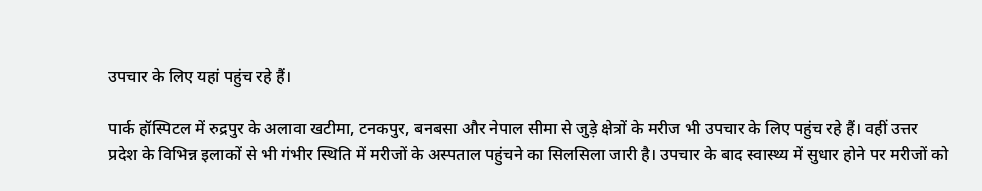उपचार के लिए यहां पहुंच रहे हैं।

पार्क हॉस्पिटल में रुद्रपुर के अलावा खटीमा, टनकपुर, बनबसा और नेपाल सीमा से जुड़े क्षेत्रों के मरीज भी उपचार के लिए पहुंच रहे हैं। वहीं उत्तर प्रदेश के विभिन्न इलाकों से भी गंभीर स्थिति में मरीजों के अस्पताल पहुंचने का सिलसिला जारी है। उपचार के बाद स्वास्थ्य में सुधार होने पर मरीजों को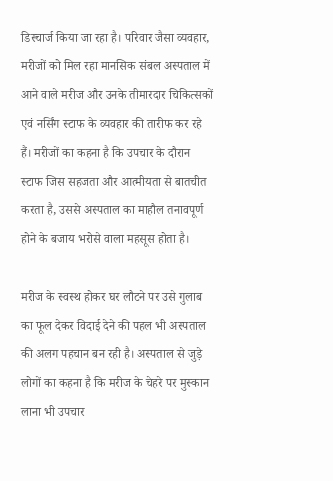डिस्चार्ज किया जा रहा है। परिवार जैसा व्यवहार, मरीजों को मिल रहा मानसिक संबल अस्पताल में आने वाले मरीज और उनके तीमारदार चिकित्सकों एवं नर्सिंग स्टाफ के व्यवहार की तारीफ कर रहे हैं। मरीजों का कहना है कि उपचार के दौरान स्टाफ जिस सहजता और आत्मीयता से बातचीत करता है, उससे अस्पताल का माहौल तनावपूर्ण होने के बजाय भरोसे वाला महसूस होता है।

मरीज के स्वस्थ होकर घर लौटने पर उसे गुलाब का फूल देकर विदाई देने की पहल भी अस्पताल की अलग पहचान बन रही है। अस्पताल से जुड़े लोगों का कहना है कि मरीज के चेहरे पर मुस्कान लाना भी उपचार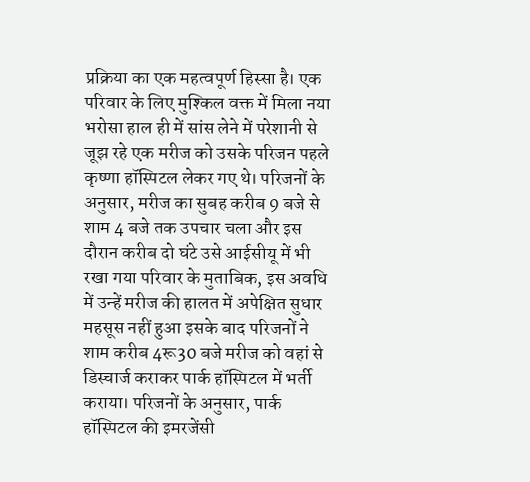प्रक्रिया का एक महत्वपूर्ण हिस्सा है। एक परिवार के लिए मुश्किल वक्त में मिला नया भरोसा हाल ही में सांस लेने में परेशानी से जूझ रहे एक मरीज को उसके परिजन पहले कृष्णा हॉस्पिटल लेकर गए थे। परिजनों के अनुसार, मरीज का सुबह करीब 9 बजे से शाम 4 बजे तक उपचार चला और इस दौरान करीब दो घंटे उसे आईसीयू में भी रखा गया परिवार के मुताबिक, इस अवधि में उन्हें मरीज की हालत में अपेक्षित सुधार महसूस नहीं हुआ इसके बाद परिजनों ने शाम करीब 4रू30 बजे मरीज को वहां से डिस्चार्ज कराकर पार्क हॉस्पिटल में भर्ती कराया। परिजनों के अनुसार, पार्क हॉस्पिटल की इमरजेंसी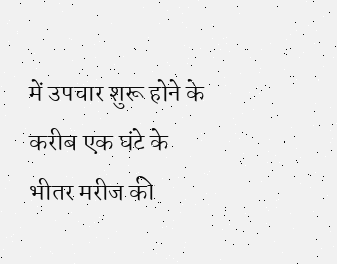में उपचार शुरू होने के करीब एक घंटे के भीतर मरीज की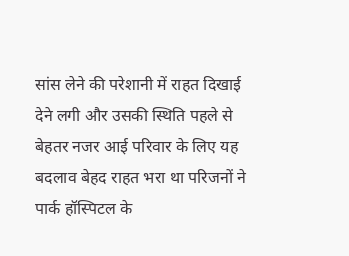सांस लेने की परेशानी में राहत दिखाई देने लगी और उसकी स्थिति पहले से बेहतर नजर आई परिवार के लिए यह बदलाव बेहद राहत भरा था परिजनों ने पार्क हॉस्पिटल के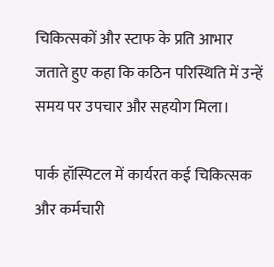चिकित्सकों और स्टाफ के प्रति आभार जताते हुए कहा कि कठिन परिस्थिति में उन्हें समय पर उपचार और सहयोग मिला।

पार्क हॉस्पिटल में कार्यरत कई चिकित्सक और कर्मचारी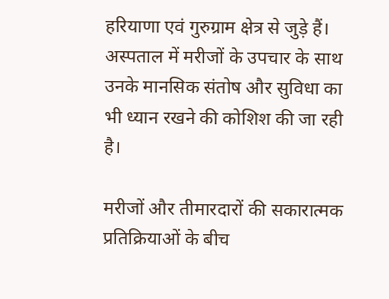हरियाणा एवं गुरुग्राम क्षेत्र से जुड़े हैं। अस्पताल में मरीजों के उपचार के साथ उनके मानसिक संतोष और सुविधा का भी ध्यान रखने की कोशिश की जा रही है।

मरीजों और तीमारदारों की सकारात्मक प्रतिक्रियाओं के बीच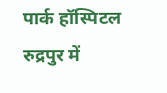पार्क हॉस्पिटल रुद्रपुर में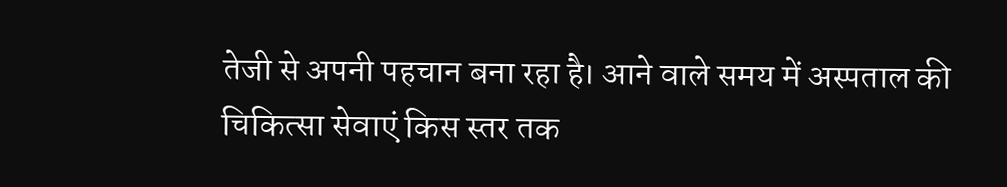तेजी से अपनी पहचान बना रहा है। आने वाले समय में अस्पताल की चिकित्सा सेवाएं किस स्तर तक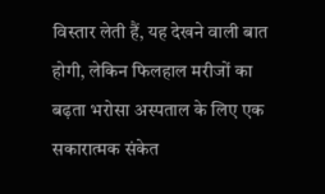विस्तार लेती हैं, यह देखने वाली बात होगी, लेकिन फिलहाल मरीजों का बढ़ता भरोसा अस्पताल के लिए एक सकारात्मक संकेत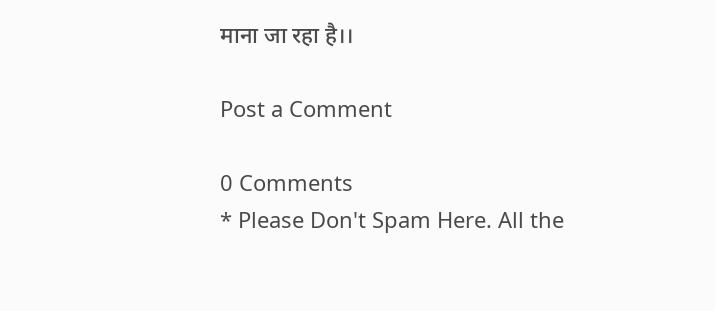माना जा रहा है।।

Post a Comment

0 Comments
* Please Don't Spam Here. All the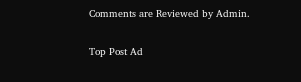Comments are Reviewed by Admin.

Top Post Ad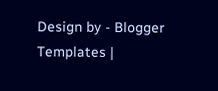Design by - Blogger Templates |